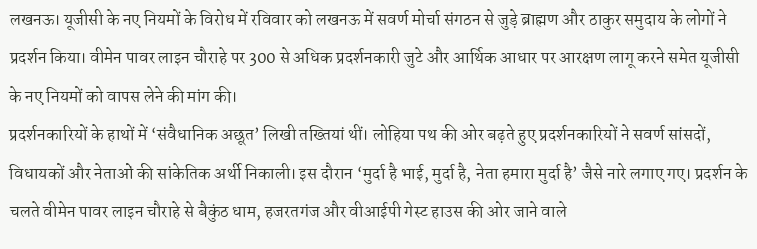लखनऊ। यूजीसी के नए नियमों के विरोध में रविवार को लखनऊ में सवर्ण मोर्चा संगठन से जुड़े ब्राह्मण और ठाकुर समुदाय के लोगों ने प्रदर्शन किया। वीमेन पावर लाइन चौराहे पर 300 से अधिक प्रदर्शनकारी जुटे और आर्थिक आधार पर आरक्षण लागू करने समेत यूजीसी के नए नियमों को वापस लेने की मांग की।
प्रदर्शनकारियों के हाथों में ‘संवैधानिक अछूत’ लिखी तख्तियां थीं। लोहिया पथ की ओर बढ़ते हुए प्रदर्शनकारियों ने सवर्ण सांसदों, विधायकों और नेताओं की सांकेतिक अर्थी निकाली। इस दौरान ‘मुर्दा है भाई, मुर्दा है, नेता हमारा मुर्दा है’ जैसे नारे लगाए गए। प्रदर्शन के चलते वीमेन पावर लाइन चौराहे से बैकुंठ धाम, हजरतगंज और वीआईपी गेस्ट हाउस की ओर जाने वाले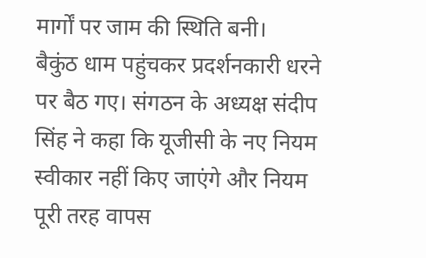मार्गों पर जाम की स्थिति बनी।
बैकुंठ धाम पहुंचकर प्रदर्शनकारी धरने पर बैठ गए। संगठन के अध्यक्ष संदीप सिंह ने कहा कि यूजीसी के नए नियम स्वीकार नहीं किए जाएंगे और नियम पूरी तरह वापस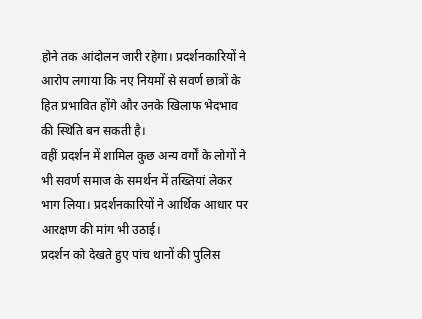होने तक आंदोलन जारी रहेगा। प्रदर्शनकारियों ने आरोप लगाया कि नए नियमों से सवर्ण छात्रों के हित प्रभावित होंगे और उनके खिलाफ भेदभाव की स्थिति बन सकती है।
वहीं प्रदर्शन में शामिल कुछ अन्य वर्गों के लोगों ने भी सवर्ण समाज के समर्थन में तख्तियां लेकर भाग लिया। प्रदर्शनकारियों ने आर्थिक आधार पर आरक्षण की मांग भी उठाई।
प्रदर्शन को देखते हुए पांच थानों की पुलिस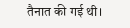तैनात की गई थी।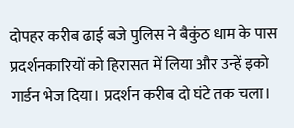दोपहर करीब ढाई बजे पुलिस ने बैकुंठ धाम के पास प्रदर्शनकारियों को हिरासत में लिया और उन्हें इको गार्डन भेज दिया। प्रदर्शन करीब दो घंटे तक चला।